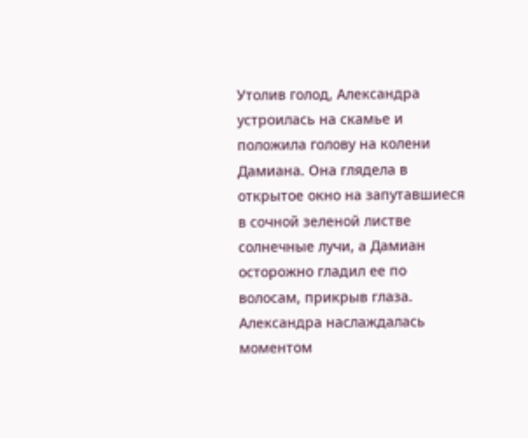Утолив голод, Александра устроилась на скамье и положила голову на колени Дамиана. Она глядела в открытое окно на запутавшиеся в сочной зеленой листве солнечные лучи, а Дамиан осторожно гладил ее по волосам, прикрыв глаза. Александра наслаждалась моментом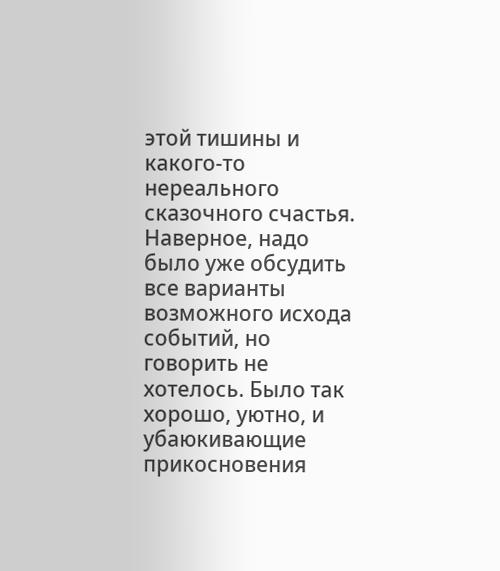этой тишины и какого-то нереального сказочного счастья. Наверное, надо было уже обсудить все варианты возможного исхода событий, но говорить не хотелось. Было так хорошо, уютно, и убаюкивающие прикосновения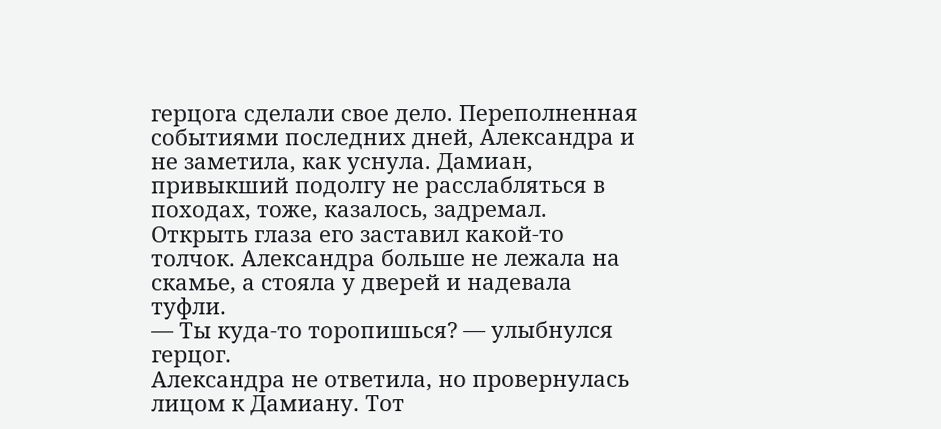герцога сделали свое дело. Переполненная событиями последних дней, Александра и не заметила, как уснула. Дамиан, привыкший подолгу не расслабляться в походах, тоже, казалось, задремал. Открыть глаза его заставил какой-то толчок. Александра больше не лежала на скамье, а стояла у дверей и надевала туфли.
— Ты куда-то торопишься? — улыбнулся герцог.
Александра не ответила, но провернулась лицом к Дамиану. Тот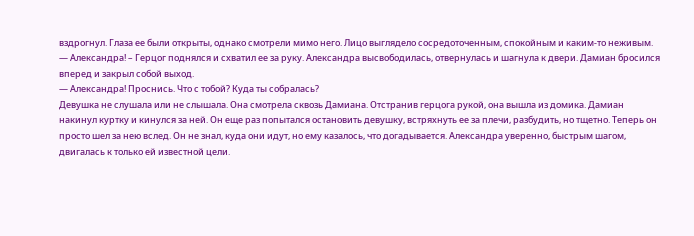вздрогнул. Глаза ее были открыты, однако смотрели мимо него. Лицо выглядело сосредоточенным, спокойным и каким-то неживым.
— Александра! – Герцог поднялся и схватил ее за руку. Александра высвободилась, отвернулась и шагнула к двери. Дамиан бросился вперед и закрыл собой выход.
— Александра! Проснись. Что с тобой? Куда ты собралась?
Девушка не слушала или не слышала. Она смотрела сквозь Дамиана. Отстранив герцога рукой, она вышла из домика. Дамиан накинул куртку и кинулся за ней. Он еще раз попытался остановить девушку, встряхнуть ее за плечи, разбудить, но тщетно. Теперь он просто шел за нею вслед. Он не знал, куда они идут, но ему казалось, что догадывается. Александра уверенно, быстрым шагом, двигалась к только ей известной цели.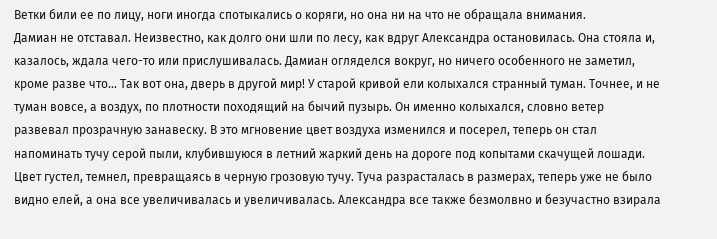Ветки били ее по лицу, ноги иногда спотыкались о коряги, но она ни на что не обращала внимания.
Дамиан не отставал. Неизвестно, как долго они шли по лесу, как вдруг Александра остановилась. Она стояла и, казалось, ждала чего-то или прислушивалась. Дамиан огляделся вокруг, но ничего особенного не заметил, кроме разве что… Так вот она, дверь в другой мир! У старой кривой ели колыхался странный туман. Точнее, и не туман вовсе, а воздух, по плотности походящий на бычий пузырь. Он именно колыхался, словно ветер развевал прозрачную занавеску. В это мгновение цвет воздуха изменился и посерел, теперь он стал напоминать тучу серой пыли, клубившуюся в летний жаркий день на дороге под копытами скачущей лошади. Цвет густел, темнел, превращаясь в черную грозовую тучу. Туча разрасталась в размерах, теперь уже не было видно елей, а она все увеличивалась и увеличивалась. Александра все также безмолвно и безучастно взирала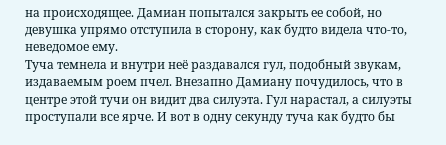на происходящее. Дамиан попытался закрыть ее собой, но девушка упрямо отступила в сторону, как будто видела что-то, неведомое ему.
Туча темнела и внутри неё раздавался гул, подобный звукам, издаваемым роем пчел. Внезапно Дамиану почудилось, что в центре этой тучи он видит два силуэта. Гул нарастал, а силуэты проступали все ярче. И вот в одну секунду туча как будто бы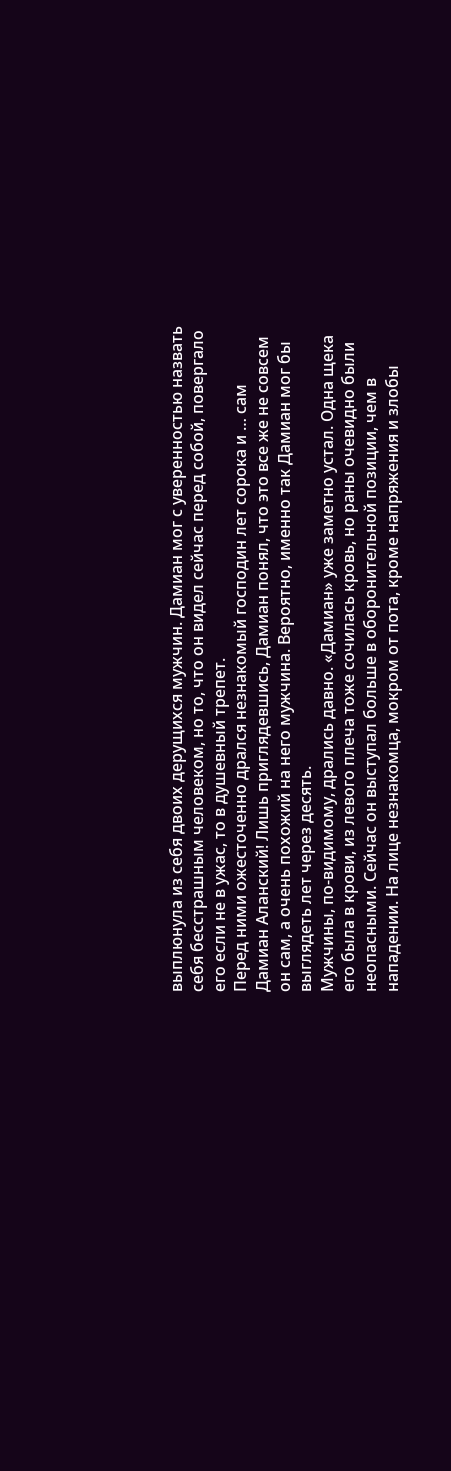выплюнула из себя двоих дерущихся мужчин. Дамиан мог с уверенностью назвать себя бесстрашным человеком, но то, что он видел сейчас перед собой, повергало его если не в ужас, то в душевный трепет.
Перед ними ожесточенно дрался незнакомый господин лет сорока и … сам Дамиан Аланский! Лишь приглядевшись, Дамиан понял, что это все же не совсем он сам, а очень похожий на него мужчина. Вероятно, именно так Дамиан мог бы выглядеть лет через десять.
Мужчины, по-видимому, дрались давно. «Дамиан» уже заметно устал. Одна щека его была в крови, из левого плеча тоже сочилась кровь, но раны очевидно были неопасными. Сейчас он выступал больше в оборонительной позиции, чем в нападении. На лице незнакомца, мокром от пота, кроме напряжения и злобы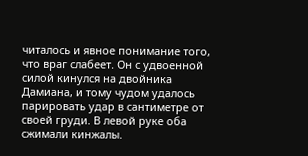читалось и явное понимание того, что враг слабеет. Он с удвоенной силой кинулся на двойника Дамиана, и тому чудом удалось парировать удар в сантиметре от своей груди. В левой руке оба сжимали кинжалы.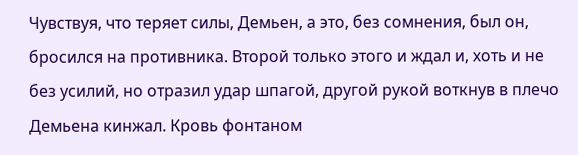Чувствуя, что теряет силы, Демьен, а это, без сомнения, был он, бросился на противника. Второй только этого и ждал и, хоть и не без усилий, но отразил удар шпагой, другой рукой воткнув в плечо Демьена кинжал. Кровь фонтаном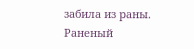забила из раны. Раненый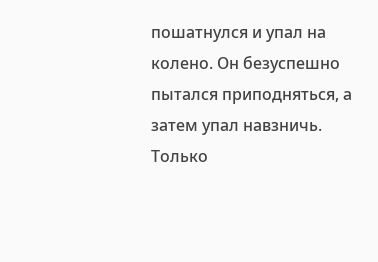пошатнулся и упал на колено. Он безуспешно пытался приподняться, а затем упал навзничь. Только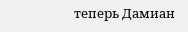теперь Дамиан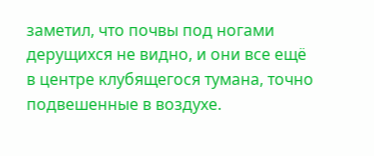заметил, что почвы под ногами дерущихся не видно, и они все ещё в центре клубящегося тумана, точно подвешенные в воздухе.